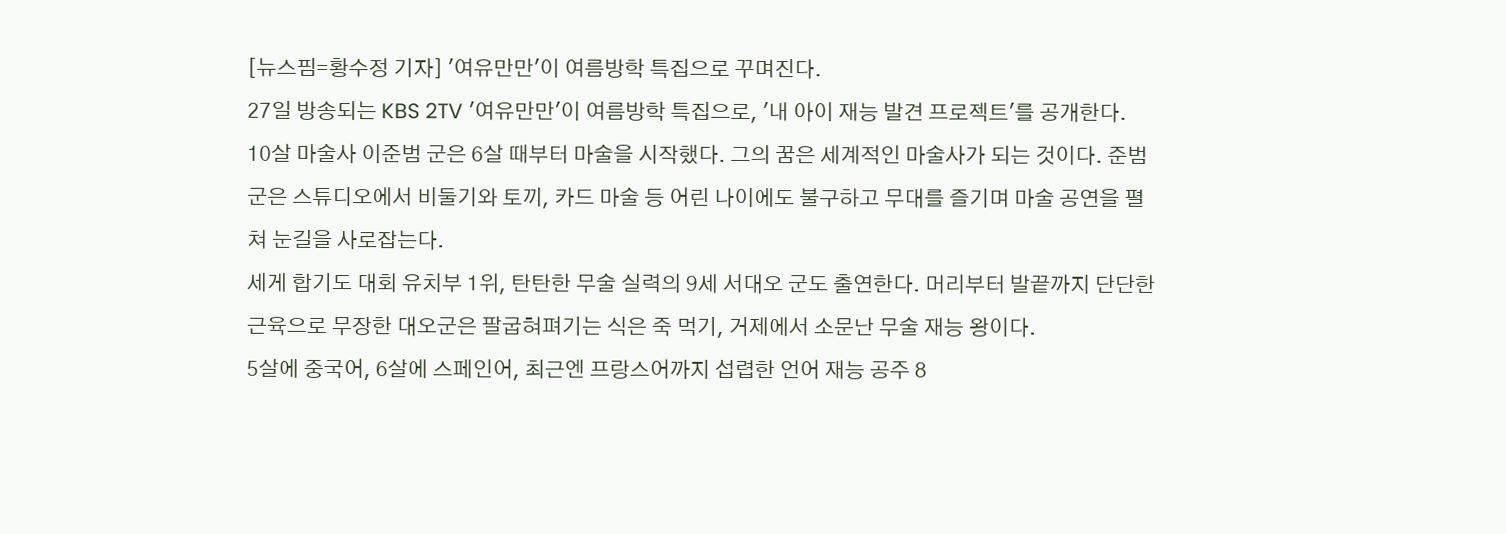[뉴스핌=황수정 기자] '여유만만'이 여름방학 특집으로 꾸며진다.
27일 방송되는 KBS 2TV '여유만만'이 여름방학 특집으로, '내 아이 재능 발견 프로젝트'를 공개한다.
10살 마술사 이준범 군은 6살 때부터 마술을 시작했다. 그의 꿈은 세계적인 마술사가 되는 것이다. 준범 군은 스튜디오에서 비둘기와 토끼, 카드 마술 등 어린 나이에도 불구하고 무대를 즐기며 마술 공연을 펼쳐 눈길을 사로잡는다.
세게 합기도 대회 유치부 1위, 탄탄한 무술 실력의 9세 서대오 군도 출연한다. 머리부터 발끝까지 단단한 근육으로 무장한 대오군은 팔굽혀펴기는 식은 죽 먹기, 거제에서 소문난 무술 재능 왕이다.
5살에 중국어, 6살에 스페인어, 최근엔 프랑스어까지 섭렵한 언어 재능 공주 8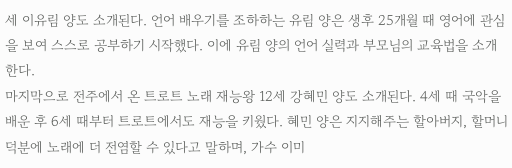세 이유림 양도 소개된다. 언어 배우기를 조하하는 유림 양은 생후 25개월 때 영어에 관심을 보여 스스로 공부하기 시작했다. 이에 유림 양의 언어 실력과 부모님의 교육법을 소개한다.
마지막으로 전주에서 온 트로트 노래 재능왕 12세 강혜민 양도 소개된다. 4세 때 국악을 배운 후 6세 때부터 트로트에서도 재능을 키웠다. 혜민 양은 지지해주는 할아버지, 할머니 덕분에 노래에 더 전염할 수 있다고 말하며, 가수 이미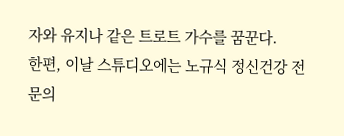자와 유지나 같은 트로트 가수를 꿈꾼다.
한편, 이날 스튜디오에는 노규식 정신건강 전문의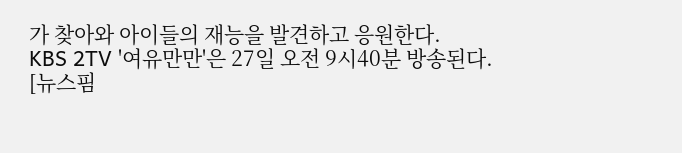가 찾아와 아이들의 재능을 발견하고 응원한다.
KBS 2TV '여유만만'은 27일 오전 9시40분 방송된다.
[뉴스핌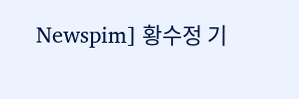Newspim] 황수정 기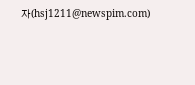자(hsj1211@newspim.com)